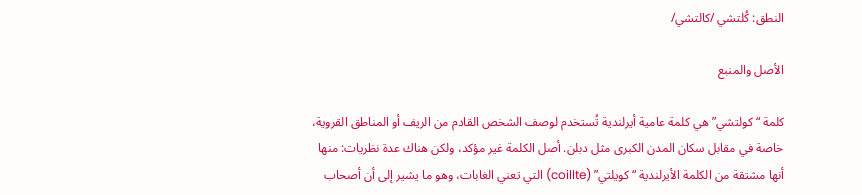النطق: كُلتشي /كالتشي/

الأصل والمنبع

كلمة “كولتشي” هي كلمة عامية أيرلندية تُستخدم لوصف الشخص القادم من الريف أو المناطق القروية، خاصة في مقابل سكان المدن الكبرى مثل دبلن. أصل الكلمة غير مؤكد، ولكن هناك عدة نظريات: منها أنها مشتقة من الكلمة الأيرلندية “كويلتي” (coillte) التي تعني الغابات، وهو ما يشير إلى أن أصحاب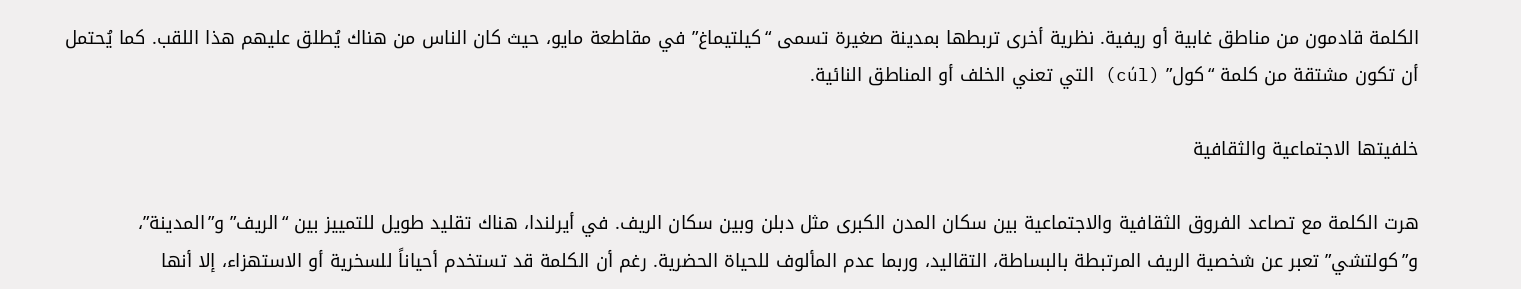الكلمة قادمون من مناطق غابية أو ريفية. نظرية أخرى تربطها بمدينة صغيرة تسمى “كيلتيماغ” في مقاطعة مايو، حيث كان الناس من هناك يُطلق عليهم هذا اللقب. كما يُحتمل أن تكون مشتقة من كلمة “كول” (cúl) التي تعني الخلف أو المناطق النائية.

خلفيتها الاجتماعية والثقافية

هرت الكلمة مع تصاعد الفروق الثقافية والاجتماعية بين سكان المدن الكبرى مثل دبلن وبين سكان الريف. في أيرلندا، هناك تقليد طويل للتمييز بين “الريف” و”المدينة”، و”كولتشي” تعبر عن شخصية الريف المرتبطة بالبساطة، التقاليد، وربما عدم المألوف للحياة الحضرية. رغم أن الكلمة قد تستخدم أحياناً للسخرية أو الاستهزاء، إلا أنها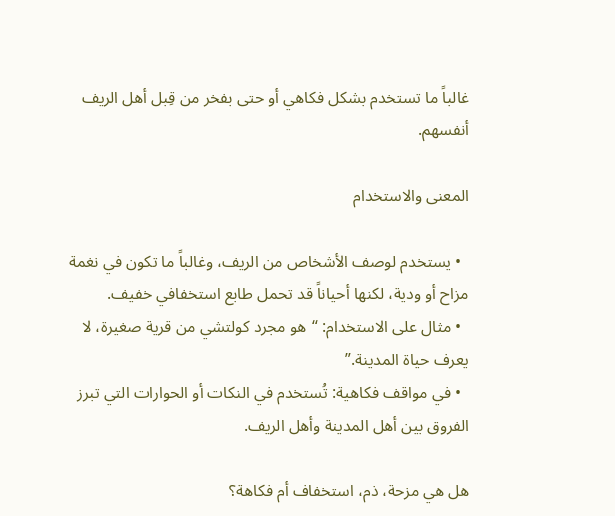غالباً ما تستخدم بشكل فكاهي أو حتى بفخر من قِبل أهل الريف أنفسهم.

المعنى والاستخدام

  • يستخدم لوصف الأشخاص من الريف، وغالباً ما تكون في نغمة مزاح أو ودية، لكنها أحياناً قد تحمل طابع استخفافي خفيف.
  • مثال على الاستخدام: “هو مجرد كولتشي من قرية صغيرة، لا يعرف حياة المدينة.”
  • في مواقف فكاهية: تُستخدم في النكات أو الحوارات التي تبرز الفروق بين أهل المدينة وأهل الريف.

هل هي مزحة، ذم، استخفاف أم فكاهة؟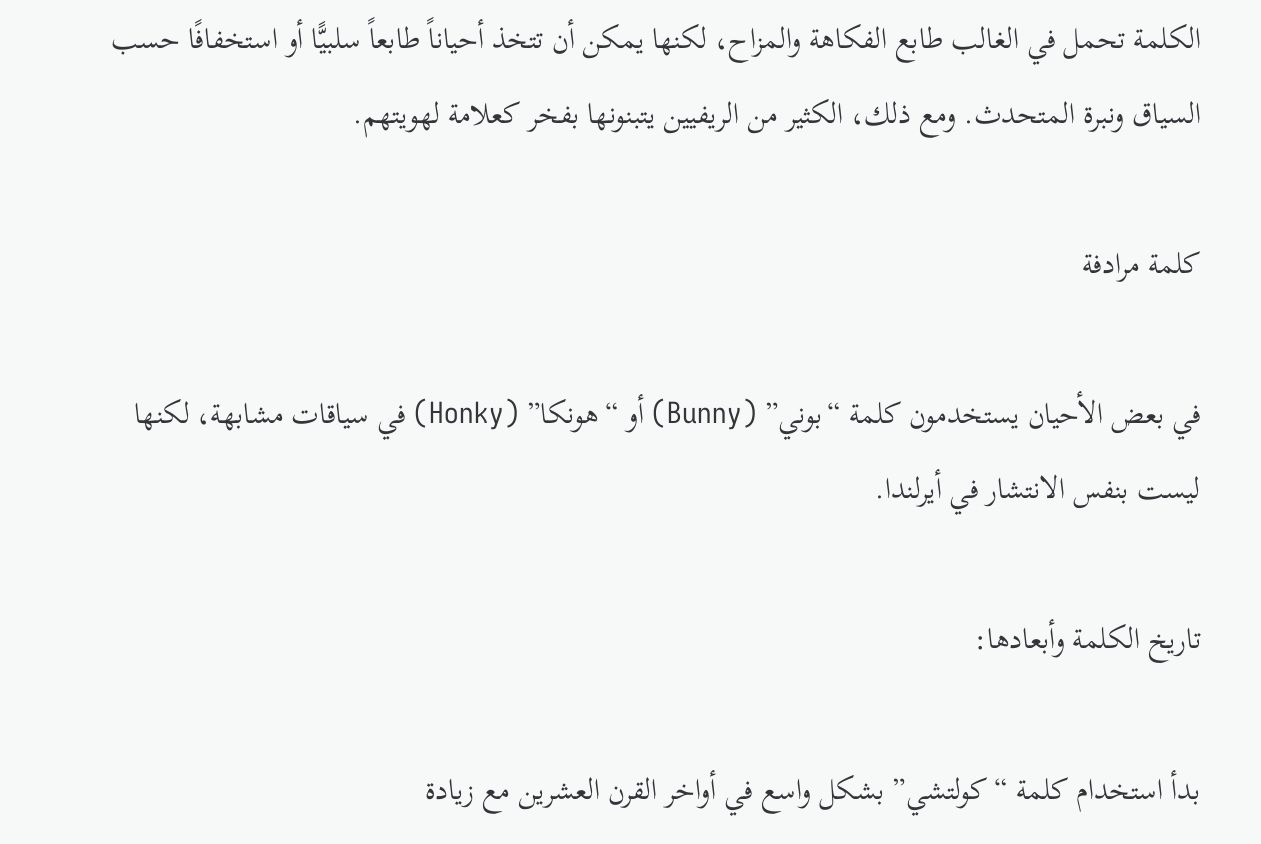الكلمة تحمل في الغالب طابع الفكاهة والمزاح، لكنها يمكن أن تتخذ أحياناً طابعاً سلبيًّا أو استخفافًا حسب السياق ونبرة المتحدث. ومع ذلك، الكثير من الريفيين يتبنونها بفخر كعلامة لهويتهم.

كلمة مرادفة

في بعض الأحيان يستخدمون كلمة “بوني” (Bunny) أو “هونكا” (Honky) في سياقات مشابهة، لكنها ليست بنفس الانتشار في أيرلندا.

تاريخ الكلمة وأبعادها:

بدأ استخدام كلمة “كولتشي” بشكل واسع في أواخر القرن العشرين مع زيادة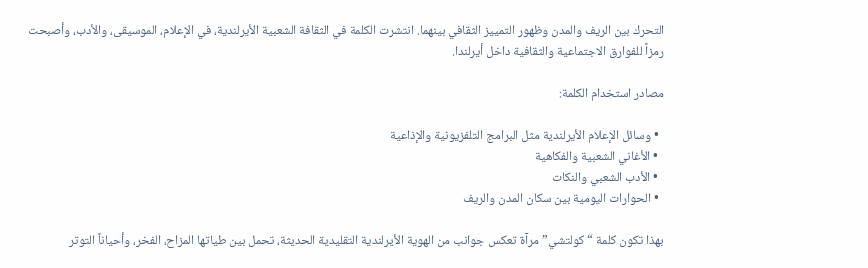التحرك بين الريف والمدن وظهور التمييز الثقافي بينهما. انتشرت الكلمة في الثقافة الشعبية الأيرلندية، في الإعلام، الموسيقى، والأدب، وأصبحت رمزاً للفوارق الاجتماعية والثقافية داخل أيرلندا.

مصادر استخدام الكلمة:

  • وسائل الإعلام الأيرلندية مثل البرامج التلفزيونية والإذاعية
  • الأغاني الشعبية والفكاهية
  • الأدب الشعبي والنكات
  • الحوارات اليومية بين سكان المدن والريف

بهذا تكون كلمة “كولتشي” مرآة تعكس جوانب من الهوية الأيرلندية التقليدية الحديثة، تحمل بين طياتها المزاح، الفخر، وأحياناً التوتر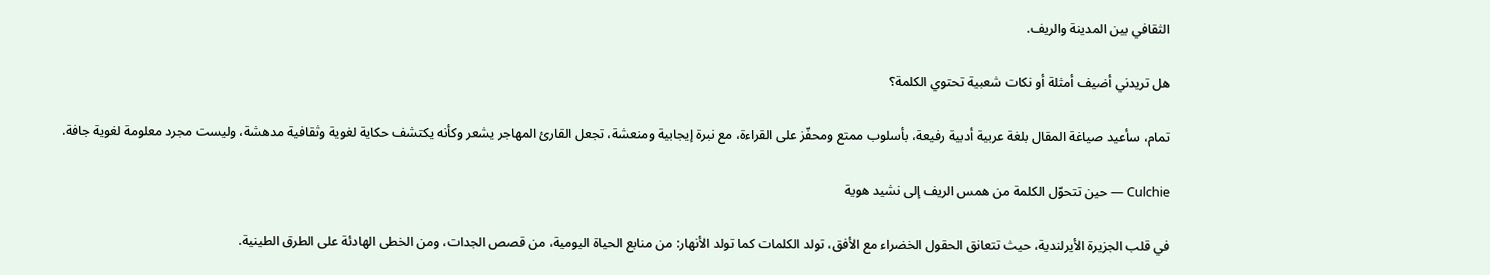الثقافي بين المدينة والريف.

هل تريدني أضيف أمثلة أو نكات شعبية تحتوي الكلمة؟

تمام، سأعيد صياغة المقال بلغة عربية أدبية رفيعة، بأسلوب ممتع ومحفّز على القراءة، مع نبرة إيجابية ومنعشة، تجعل القارئ المهاجر يشعر وكأنه يكتشف حكاية لغوية وثقافية مدهشة، وليست مجرد معلومة لغوية جافة.

Culchie — حين تتحوّل الكلمة من همس الريف إلى نشيد هوية

في قلب الجزيرة الأيرلندية، حيث تتعانق الحقول الخضراء مع الأفق، تولد الكلمات كما تولد الأنهار: من منابع الحياة اليومية، من قصص الجدات، ومن الخطى الهادئة على الطرق الطينية.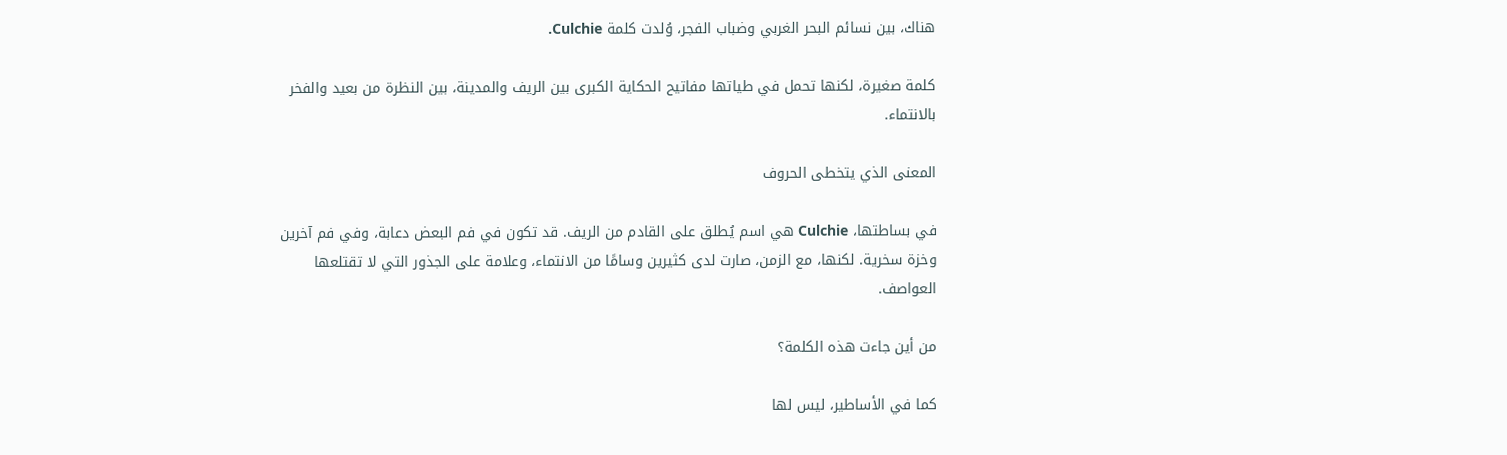هناك، بين نسائم البحر الغربي وضباب الفجر، وُلدت كلمة Culchie.

كلمة صغيرة، لكنها تحمل في طياتها مفاتيح الحكاية الكبرى بين الريف والمدينة، بين النظرة من بعيد والفخر بالانتماء.

المعنى الذي يتخطى الحروف

في بساطتها، Culchie هي اسم يُطلق على القادم من الريف. قد تكون في فم البعض دعابة، وفي فم آخرين وخزة سخرية. لكنها، مع الزمن، صارت لدى كثيرين وسامًا من الانتماء، وعلامة على الجذور التي لا تقتلعها العواصف.

من أين جاءت هذه الكلمة؟

كما في الأساطير، ليس لها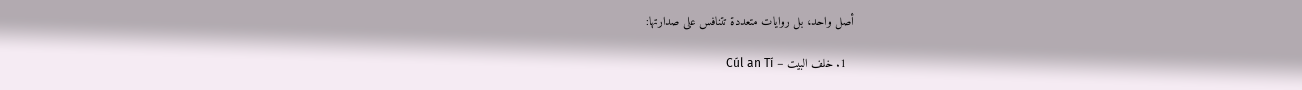أصل واحد، بل روايات متعددة تتنافس على صدارتها:

  1. خلف البيت – Cúl an Tí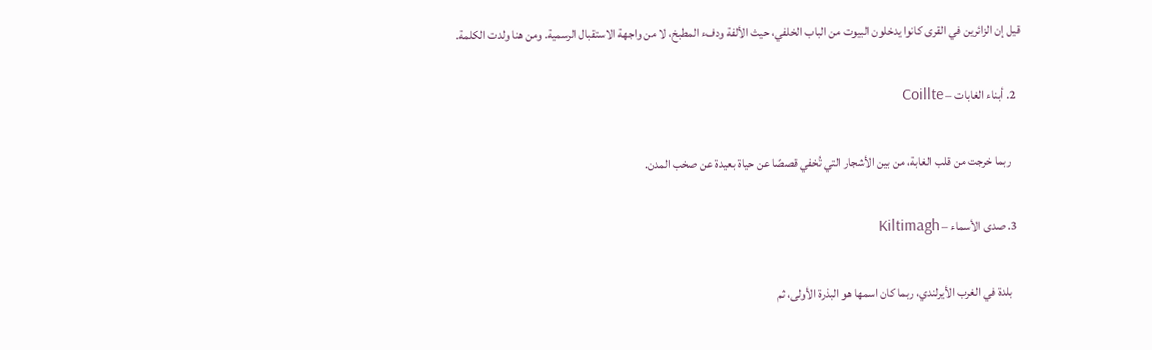قيل إن الزائرين في القرى كانوا يدخلون البيوت من الباب الخلفي، حيث الألفة ودفء المطبخ، لا من واجهة الاستقبال الرسمية. ومن هنا ولدت الكلمة.

  2. أبناء الغابات – Coillte

    ربما خرجت من قلب الغابة، من بين الأشجار التي تُخفي قصصًا عن حياة بعيدة عن صخب المدن.

  3. صدى الأسماء – Kiltimagh

    بلدة في الغرب الأيرلندي، ربما كان اسمها هو البذرة الأولى، ثم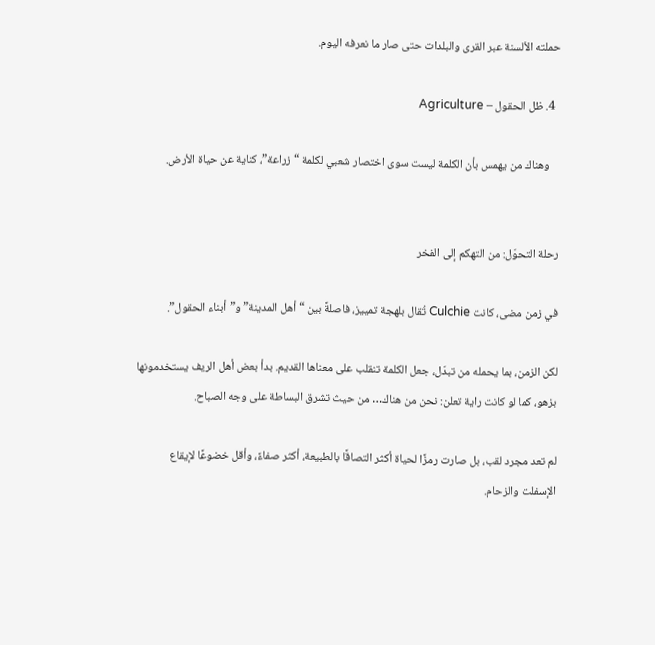حملته الألسنة عبر القرى والبلدات حتى صار ما نعرفه اليوم.

  4. ظل الحقول – Agriculture

    وهناك من يهمس بأن الكلمة ليست سوى اختصار شعبي لكلمة “زراعة”، كناية عن حياة الأرض.


رحلة التحوّل: من التهكم إلى الفخر

في زمن مضى، كانت Culchie تُقال بلهجة تمييز، فاصلةً بين “أهل المدينة” و”أبناء الحقول”.

لكن الزمن، بما يحمله من تبدّل، جعل الكلمة تنقلب على معناها القديم. بدأ بعض أهل الريف يستخدمونها بزهو، كما لو كانت راية تعلن: نحن من هناك… من حيث تشرق البساطة على وجه الصباح.

لم تعد مجرد لقب، بل صارت رمزًا لحياة أكثر التصاقًا بالطبيعة، أكثر صفاءً، وأقل خضوعًا لإيقاع الإسفلت والزحام.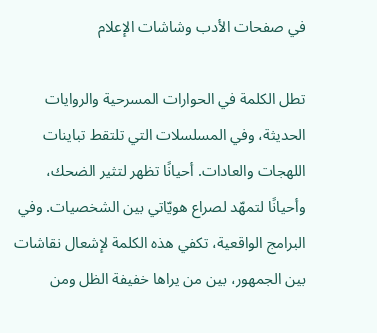في صفحات الأدب وشاشات الإعلام

تطل الكلمة في الحوارات المسرحية والروايات الحديثة، وفي المسلسلات التي تلتقط تباينات اللهجات والعادات. أحيانًا تظهر لتثير الضحك، وأحيانًا لتمهّد لصراع هويّاتي بين الشخصيات. وفي البرامج الواقعية، تكفي هذه الكلمة لإشعال نقاشات بين الجمهور، بين من يراها خفيفة الظل ومن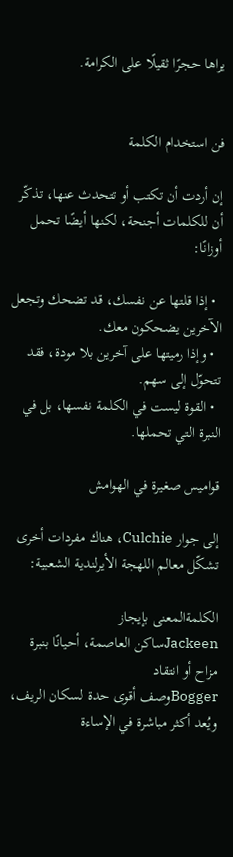يراها حجرًا ثقيلًا على الكرامة.


فن استخدام الكلمة

إن أردت أن تكتب أو تتحدث عنها، تذكّر أن للكلمات أجنحة، لكنها أيضًا تحمل أوزانًا:

  • إذا قلتها عن نفسك، قد تضحك وتجعل الآخرين يضحكون معك.
  • وإذا رميتها على آخرين بلا مودة، فقد تتحوّل إلى سهم.
  • القوة ليست في الكلمة نفسها، بل في النبرة التي تحملها.

قواميس صغيرة في الهوامش

إلى جوار Culchie، هناك مفردات أخرى تشكّل معالم اللهجة الأيرلندية الشعبية:

الكلمةالمعنى بإيجاز
Jackeenساكن العاصمة، أحيانًا بنبرة مزاح أو انتقاد
Boggerوصف أقوى حدة لسكان الريف، ويُعد أكثر مباشرة في الإساءة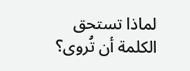لماذا تستحق الكلمة أن تُروى؟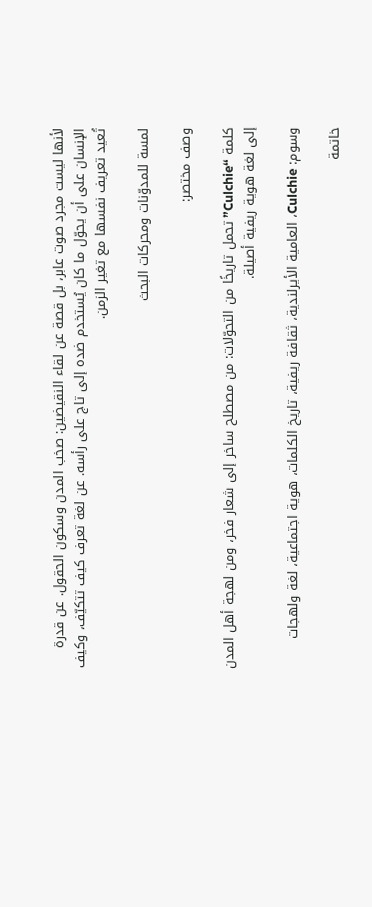لأنها ليست مجرد صوت عابر، بل قصة عن لقاء النقيضين: صخب المدن وسكون الحقول. عن قدرة الإنسان على أن يحوّل ما كان يُستخدم ضده إلى تاج على رأسه. عن لغة تعرف كيف تتكيّف، وكيف تُعيد تعريف نفسها مع تغير الزمن.

لمسة للمدوّنات ومحركات البحث

وصف مختصر:

كلمة “Culchie” تحمل تاريخًا من التحوّلات: من مصطلح ساخر إلى شعار فخر، ومن لهجة أهل المدن إلى لغة هوية ريفية أصيلة.

وسوم: Culchie، العامية الأيرلندية، ثقافة ريفية، تاريخ الكلمات، هوية اجتماعية، لغة ولهجات

خاتمة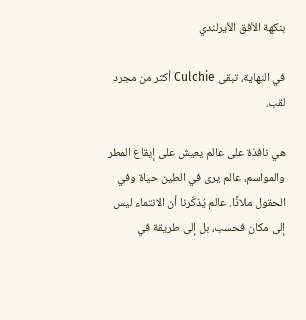بنكهة الأفق الأيرلندي

في النهاية، تبقى Culchie أكثر من مجرد لقب.

هي نافذة على عالم يعيش على إيقاع المطر والمواسم، عالم يرى في الطين حياة وفي الحقول ملاذًا. عالم يُذكّرنا أن الانتماء ليس إلى مكان فحسب، بل إلى طريقة في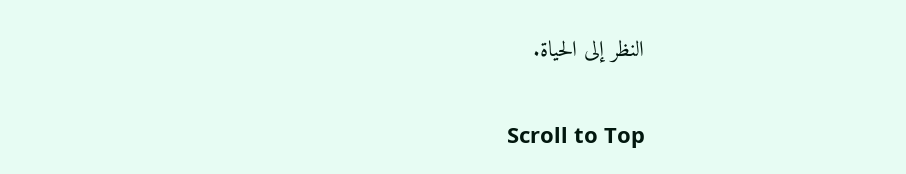النظر إلى الحياة.

Scroll to Top